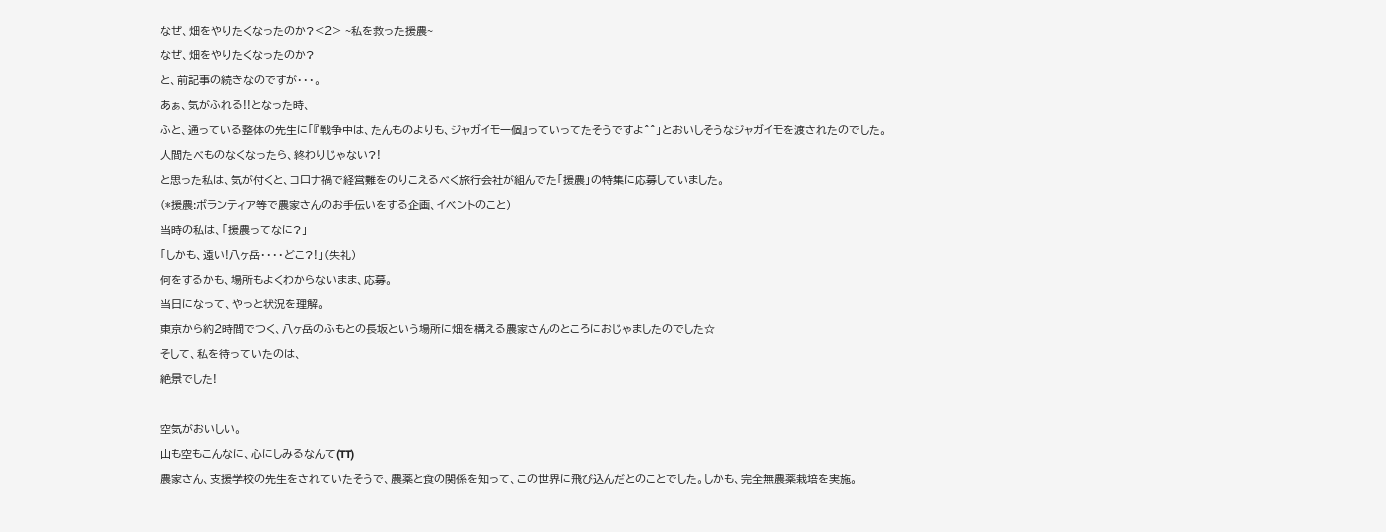なぜ、畑をやりたくなったのか?<2> ~私を救った援農~
なぜ、畑をやりたくなったのか?
と、前記事の続きなのですが・・・。
あぁ、気がふれる!!となった時、
ふと、通っている整体の先生に「『戦争中は、たんものよりも、ジャガイモ一個』っていってたそうですよ^^」とおいしそうなジャガイモを渡されたのでした。
人間たべものなくなったら、終わりじゃない?!
と思った私は、気が付くと、コ口ナ禍で経営難をのりこえるべく旅行会社が組んでた「援農」の特集に応募していました。
(*援農:ボランティア等で農家さんのお手伝いをする企画、イベントのこと)
当時の私は、「援農ってなに?」
「しかも、遠い!八ヶ岳・・・・どこ?!」(失礼)
何をするかも、場所もよくわからないまま、応募。
当日になって、やっと状況を理解。
東京から約2時間でつく、八ヶ岳のふもとの長坂という場所に畑を構える農家さんのところにおじゃましたのでした☆
そして、私を待っていたのは、
絶景でした!

空気がおいしい。
山も空もこんなに、心にしみるなんて(TT)
農家さん、支援学校の先生をされていたそうで、農薬と食の関係を知って、この世界に飛び込んだとのことでした。しかも、完全無農薬栽培を実施。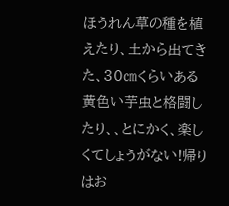ほうれん草の種を植えたり、土から出てきた、30㎝くらいある黄色い芋虫と格闘したり、、とにかく、楽しくてしょうがない!帰りはお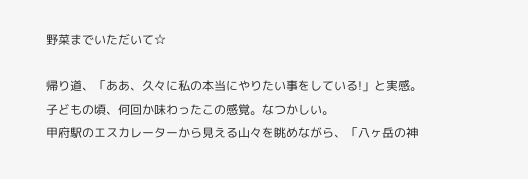野菜までいただいて☆

帰り道、「ああ、久々に私の本当にやりたい事をしている!」と実感。
子どもの頃、何回か味わったこの感覚。なつかしい。
甲府駅のエスカレーターから見える山々を眺めながら、「八ヶ岳の神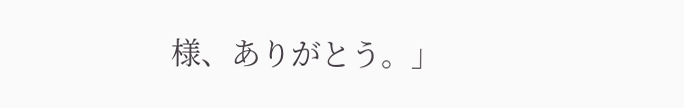様、ありがとう。」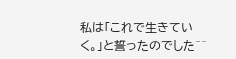私は「これで生きていく。」と誓ったのでした^^